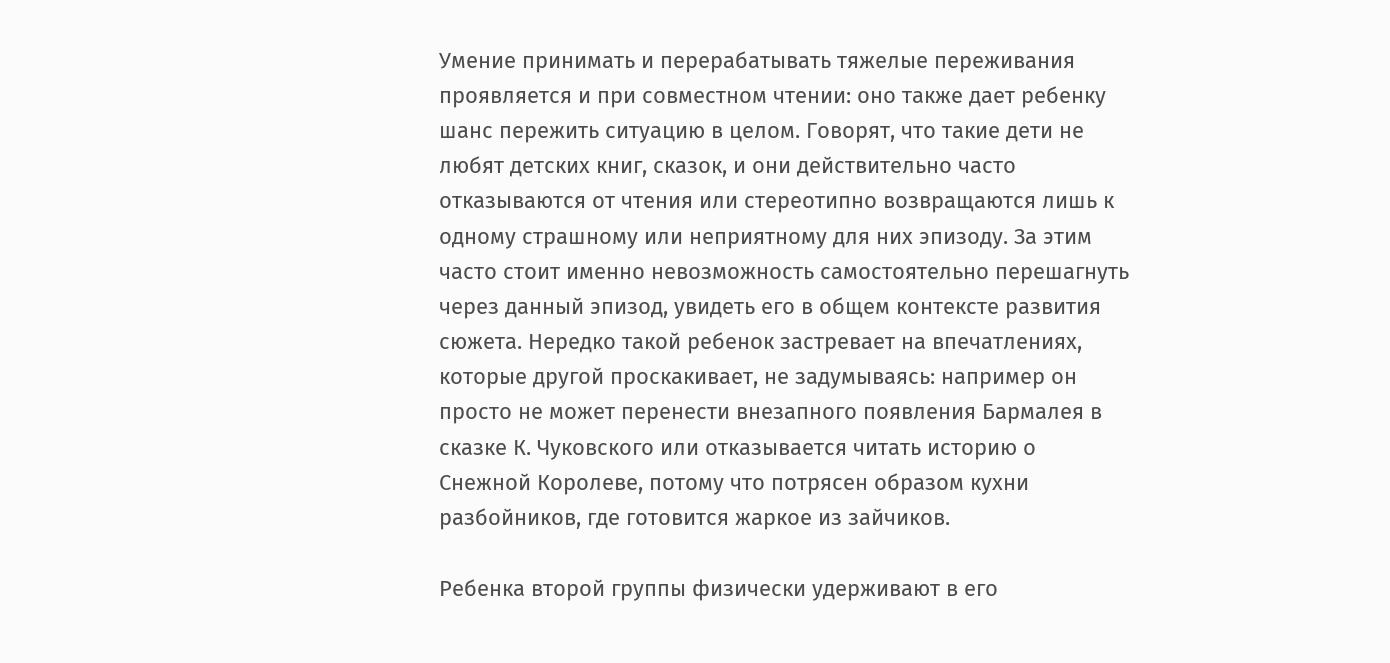Умение принимать и перерабатывать тяжелые переживания проявляется и при совместном чтении: оно также дает ребенку шанс пережить ситуацию в целом. Говорят, что такие дети не любят детских книг, сказок, и они действительно часто отказываются от чтения или стереотипно возвращаются лишь к одному страшному или неприятному для них эпизоду. За этим часто стоит именно невозможность самостоятельно перешагнуть через данный эпизод, увидеть его в общем контексте развития сюжета. Нередко такой ребенок застревает на впечатлениях, которые другой проскакивает, не задумываясь: например он просто не может перенести внезапного появления Бармалея в сказке К. Чуковского или отказывается читать историю о Снежной Королеве, потому что потрясен образом кухни разбойников, где готовится жаркое из зайчиков.

Ребенка второй группы физически удерживают в его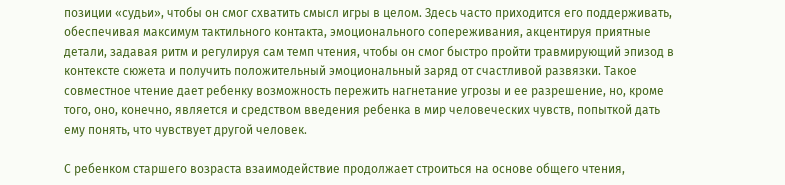позиции «судьи», чтобы он смог схватить смысл игры в целом. Здесь часто приходится его поддерживать, обеспечивая максимум тактильного контакта, эмоционального сопереживания, акцентируя приятные детали, задавая ритм и регулируя сам темп чтения, чтобы он смог быстро пройти травмирующий эпизод в контексте сюжета и получить положительный эмоциональный заряд от счастливой развязки. Такое совместное чтение дает ребенку возможность пережить нагнетание угрозы и ее разрешение, но, кроме того, оно, конечно, является и средством введения ребенка в мир человеческих чувств, попыткой дать ему понять, что чувствует другой человек.

С ребенком старшего возраста взаимодействие продолжает строиться на основе общего чтения,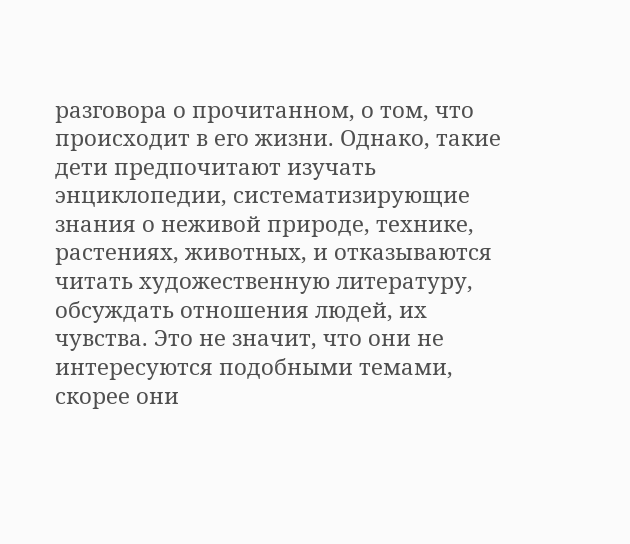разговора о прочитанном, о том, что происходит в его жизни. Однако, такие дети предпочитают изучать энциклопедии, систематизирующие знания о неживой природе, технике, растениях, животных, и отказываются читать художественную литературу, обсуждать отношения людей, их чувства. Это не значит, что они не интересуются подобными темами, скорее они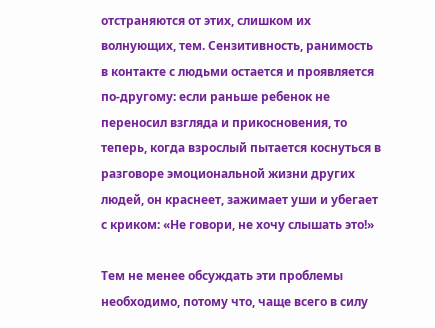отстраняются от этих, слишком их волнующих, тем. Сензитивность, ранимость в контакте с людьми остается и проявляется по-другому: если раньше ребенок не переносил взгляда и прикосновения, то теперь, когда взрослый пытается коснуться в разговоре эмоциональной жизни других людей, он краснеет, зажимает уши и убегает с криком: «Не говори, не хочу слышать это!»

Тем не менее обсуждать эти проблемы необходимо, потому что, чаще всего в силу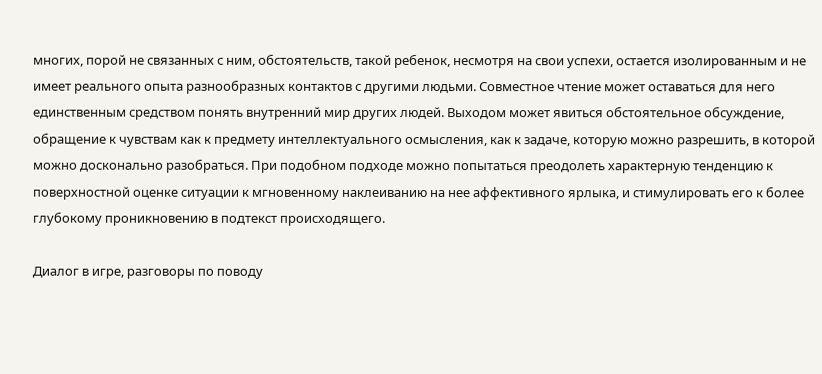многих, порой не связанных с ним, обстоятельств, такой ребенок, несмотря на свои успехи, остается изолированным и не имеет реального опыта разнообразных контактов с другими людьми. Совместное чтение может оставаться для него единственным средством понять внутренний мир других людей. Выходом может явиться обстоятельное обсуждение, обращение к чувствам как к предмету интеллектуального осмысления, как к задаче, которую можно разрешить, в которой можно досконально разобраться. При подобном подходе можно попытаться преодолеть характерную тенденцию к поверхностной оценке ситуации к мгновенному наклеиванию на нее аффективного ярлыка, и стимулировать его к более глубокому проникновению в подтекст происходящего.

Диалог в игре, разговоры по поводу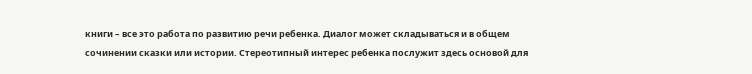книги – все это работа по развитию речи ребенка. Диалог может складываться и в общем сочинении сказки или истории. Стереотипный интерес ребенка послужит здесь основой для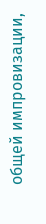общей импровизации,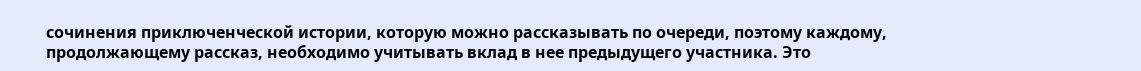сочинения приключенческой истории, которую можно рассказывать по очереди, поэтому каждому, продолжающему рассказ, необходимо учитывать вклад в нее предыдущего участника. Это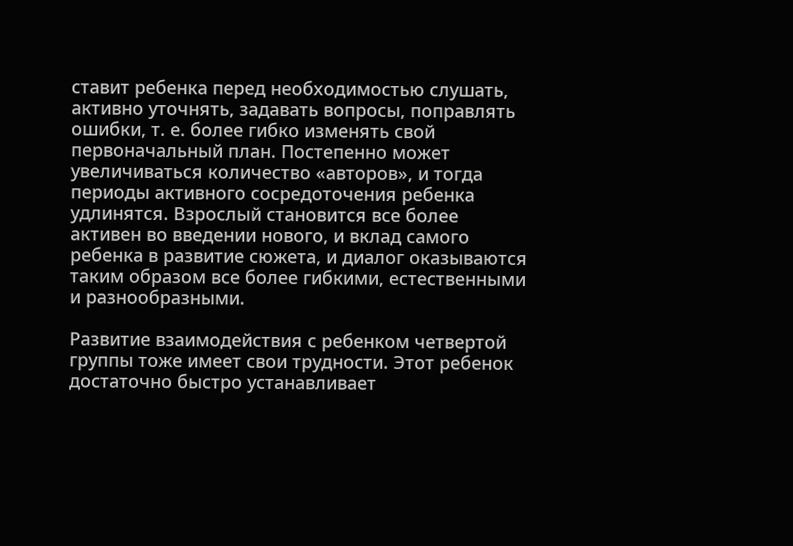ставит ребенка перед необходимостью слушать, активно уточнять, задавать вопросы, поправлять ошибки, т. е. более гибко изменять свой первоначальный план. Постепенно может увеличиваться количество «авторов», и тогда периоды активного сосредоточения ребенка удлинятся. Взрослый становится все более активен во введении нового, и вклад самого ребенка в развитие сюжета, и диалог оказываются таким образом все более гибкими, естественными и разнообразными.

Развитие взаимодействия с ребенком четвертой группы тоже имеет свои трудности. Этот ребенок достаточно быстро устанавливает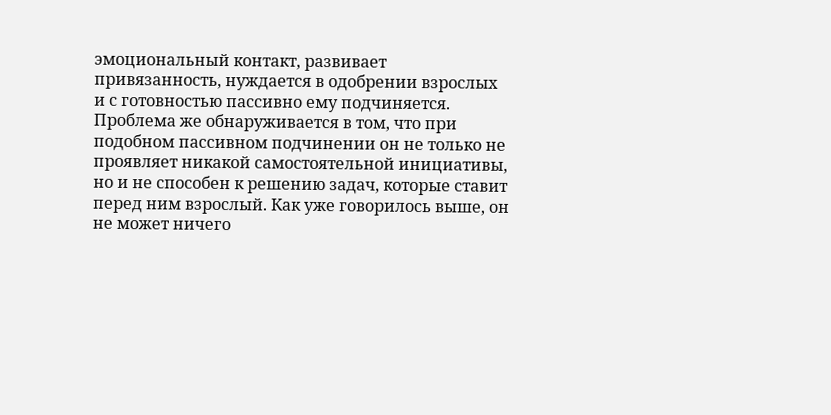эмоциональный контакт, развивает привязанность, нуждается в одобрении взрослых и с готовностью пассивно ему подчиняется. Проблема же обнаруживается в том, что при подобном пассивном подчинении он не только не проявляет никакой самостоятельной инициативы, но и не способен к решению задач, которые ставит перед ним взрослый. Как уже говорилось выше, он не может ничего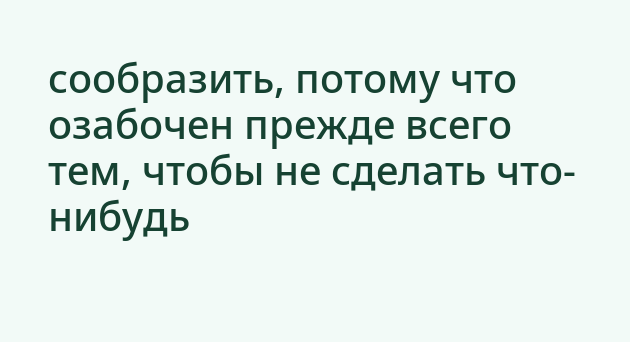сообразить, потому что озабочен прежде всего тем, чтобы не сделать что-нибудь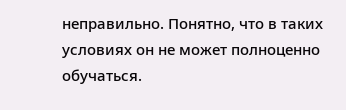неправильно. Понятно, что в таких условиях он не может полноценно обучаться.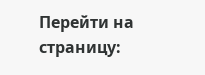Перейти на страницу: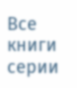Все книги серии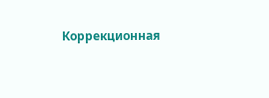Коррекционная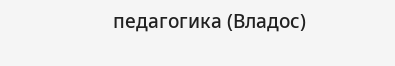педагогика (Владос)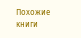Похожие книги